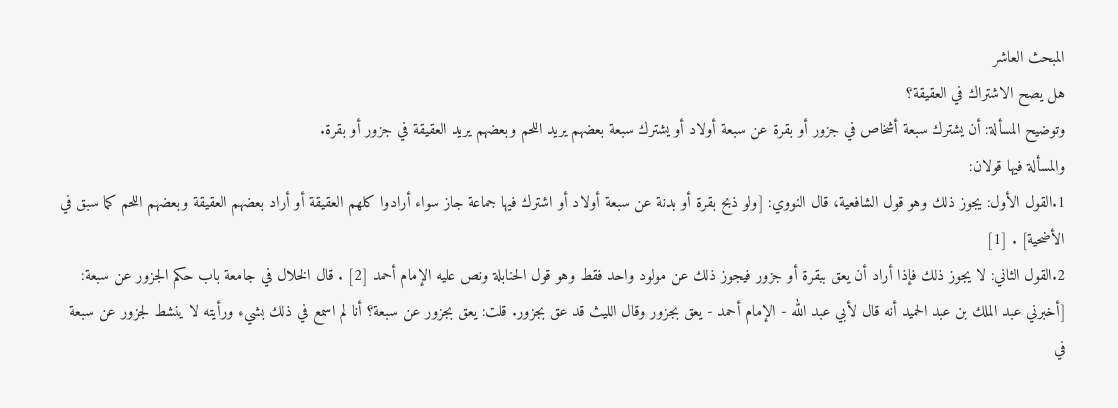المبحث العاشر
هل يصح الاشتراك في العقيقة؟
وتوضيح المسألة: أن يشترك سبعة أشخاص في جزور أو بقرة عن سبعة أولاد أو يشترك سبعة بعضهم يريد اللحم وبعضهم يريد العقيقة في جزور أو بقرة.
والمسألة فيها قولان:
1.القول الأول: يجوز ذلك وهو قول الشافعية، قال النووي: [ولو ذبح بقرة أو بدنة عن سبعة أولاد أو اشترك فيها جماعة جاز سواء أرادوا كلهم العقيقة أو أراد بعضهم العقيقة وبعضهم اللحم كما سبق في الأضحية] . [1]
2.القول الثاني: لا يجوز ذلك فإذا أراد أن يعق ببقرة أو جزور فيجوز ذلك عن مولود واحد فقط وهو قول الحنابلة ونص عليه الإمام أحمد [2] . قال الخلال في جامعة باب حكم الجزور عن سبعة: [أخبرني عبد الملك بن عبد الحميد أنه قال لأبي عبد الله - الإمام أحمد - يعق بجزور وقال الليث قد عق بجزور. قلت: يعق بجزور عن سبعة؟ أنا لم اسمع في ذلك بشيء ورأيته لا ينشط لجزور عن سبعة في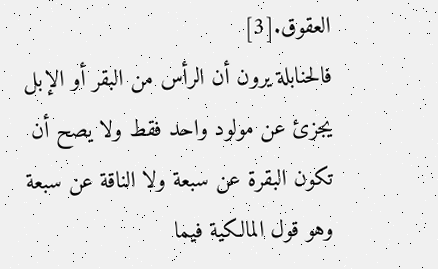العقوق.[3]
فالحنابلة يرون أن الرأس من البقر أو الإبل يجزئ عن مولود واحد فقط ولا يصح أن تكون البقرة عن سبعة ولا الناقة عن سبعة وهو قول المالكية فيما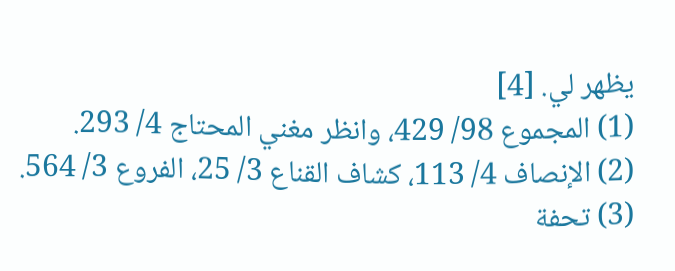يظهر لي. [4]
(1) المجموع 98/ 429، وانظر مغني المحتاج 4/ 293.
(2) الإنصاف 4/ 113، كشاف القناع 3/ 25، الفروع 3/ 564.
(3) تحفة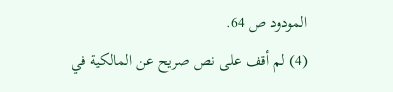المودود ص 64.
(4) لم أقف على نص صريح عن المالكية في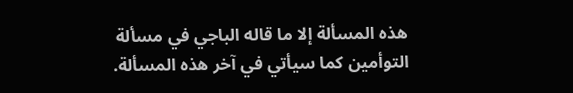هذه المسألة إلا ما قاله الباجي في مسألة التوأمين كما سيأتي في آخر هذه المسألة.